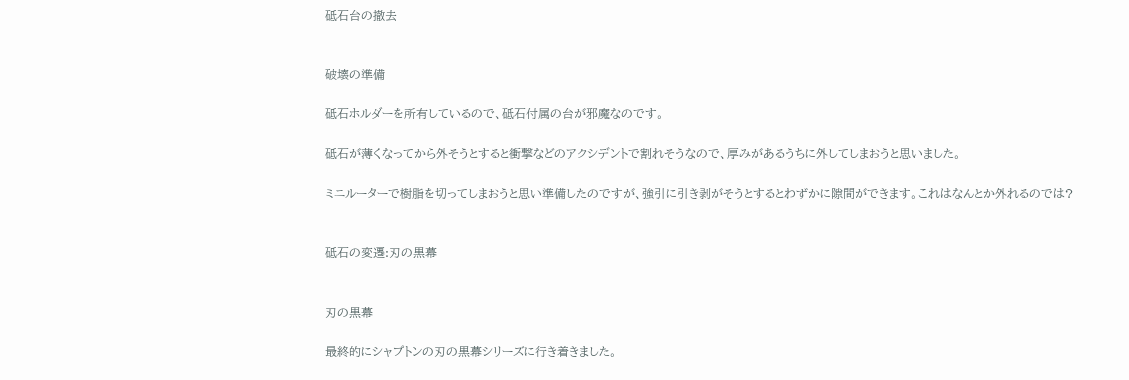砥石台の撤去


破壊の準備

砥石ホルダーを所有しているので、砥石付属の台が邪魔なのです。

砥石が薄くなってから外そうとすると衝撃などのアクシデントで割れそうなので、厚みがあるうちに外してしまおうと思いました。

ミニルーターで樹脂を切ってしまおうと思い準備したのですが、強引に引き剥がそうとするとわずかに隙間ができます。これはなんとか外れるのでは?


砥石の変遷:刃の黒幕


刃の黒幕

最終的にシャプトンの刃の黒幕シリーズに行き着きました。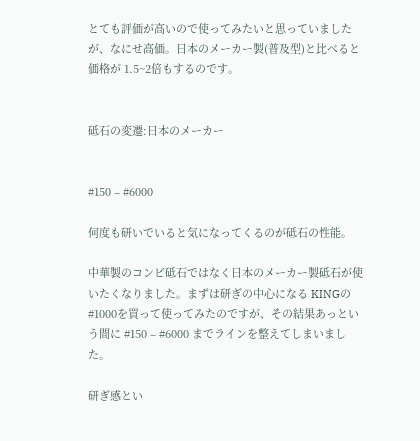とても評価が高いので使ってみたいと思っていましたが、なにせ高価。日本のメーカー製(普及型)と比べると価格が 1.5~2倍もするのです。


砥石の変遷:日本のメーカー


#150 – #6000

何度も研いでいると気になってくるのが砥石の性能。

中華製のコンビ砥石ではなく日本のメーカー製砥石が使いたくなりました。まずは研ぎの中心になる KINGの #1000を買って使ってみたのですが、その結果あっという間に #150 – #6000 までラインを整えてしまいました。

研ぎ感とい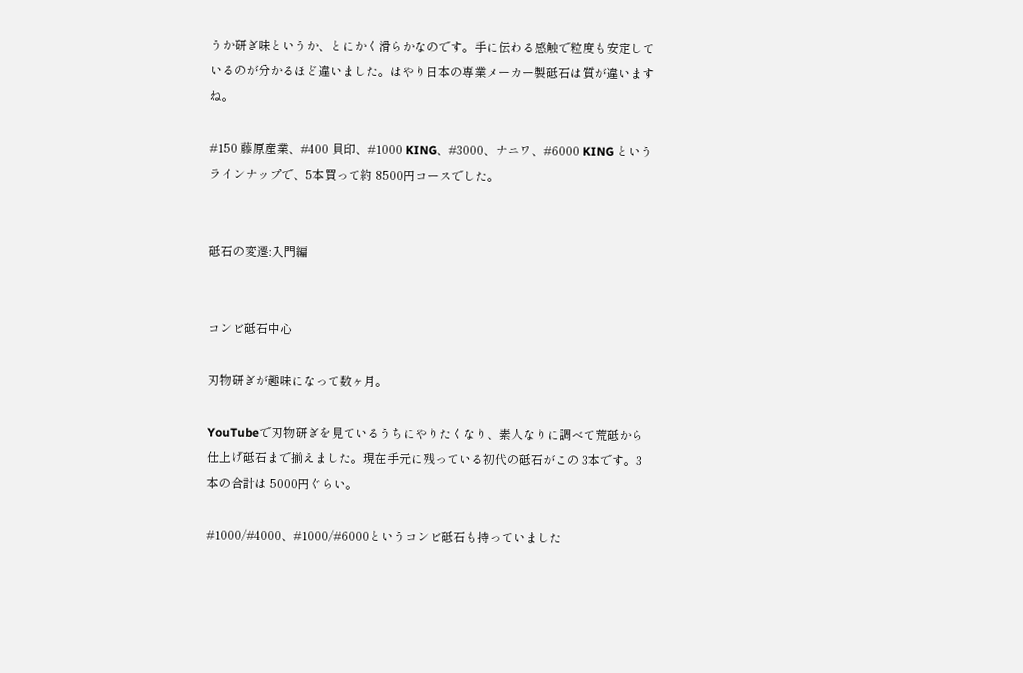うか研ぎ味というか、とにかく滑らかなのです。手に伝わる感触で粒度も安定しているのが分かるほど違いました。はやり日本の専業メーカー製砥石は質が違いますね。

#150 藤原産業、#400 貝印、#1000 KING、#3000、ナニワ、#6000 KING というラインナップで、5本買って約 8500円コースでした。


砥石の変遷:入門編


コンビ砥石中心

刃物研ぎが趣味になって数ヶ月。

YouTubeで刃物研ぎを見ているうちにやりたくなり、素人なりに調べて荒砥から仕上げ砥石まで揃えました。現在手元に残っている初代の砥石がこの 3本です。3本の合計は 5000円ぐらい。

#1000/#4000、#1000/#6000というコンビ砥石も持っていました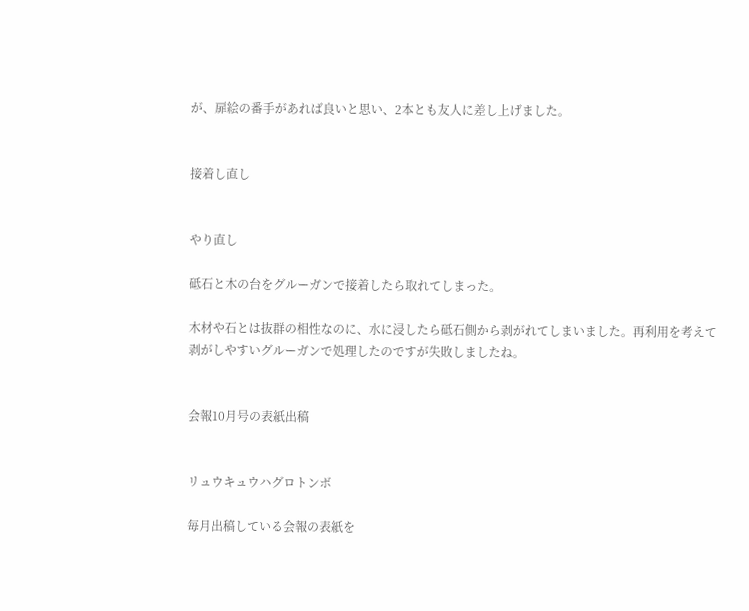が、扉絵の番手があれば良いと思い、2本とも友人に差し上げました。


接着し直し


やり直し

砥石と木の台をグルーガンで接着したら取れてしまった。

木材や石とは抜群の相性なのに、水に浸したら砥石側から剥がれてしまいました。再利用を考えて剥がしやすいグルーガンで処理したのですが失敗しましたね。


会報10月号の表紙出稿


リュウキュウハグロトンボ

毎月出稿している会報の表紙を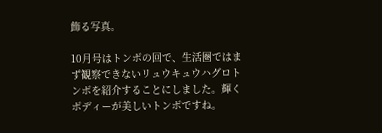飾る写真。

10月号はトンボの回で、生活圏ではまず観察できないリュウキュウハグロトンボを紹介することにしました。輝くボディーが美しいトンボですね。